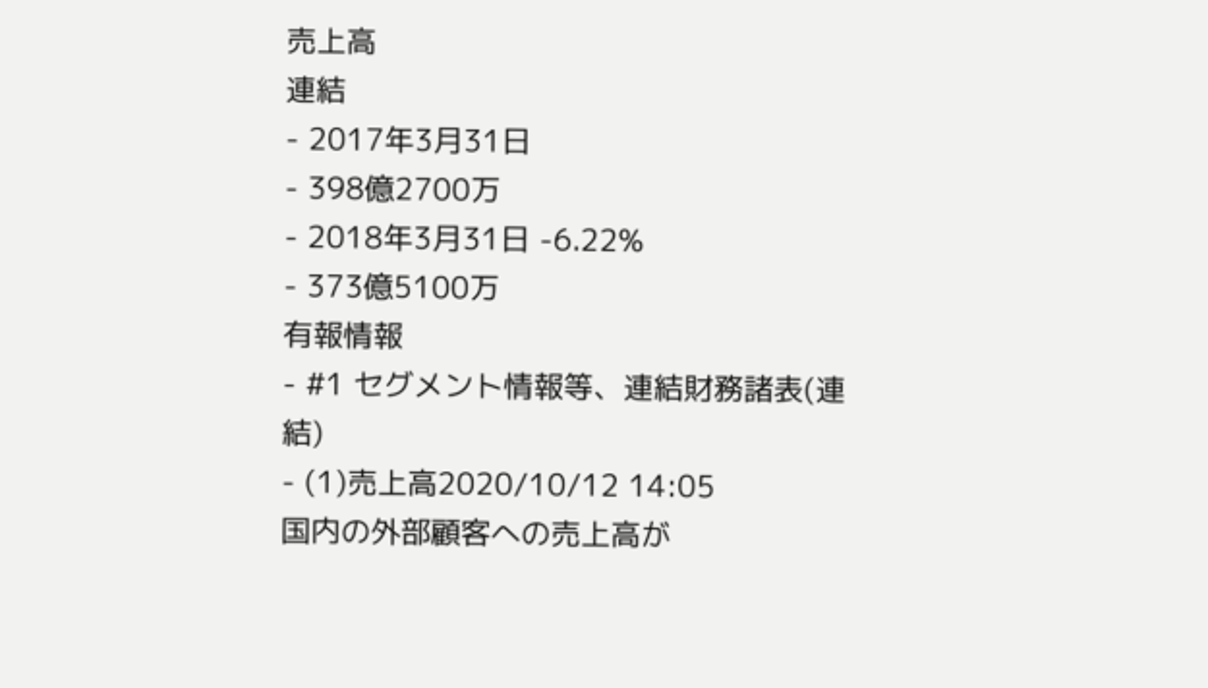売上高
連結
- 2017年3月31日
- 398億2700万
- 2018年3月31日 -6.22%
- 373億5100万
有報情報
- #1 セグメント情報等、連結財務諸表(連結)
- (1)売上高2020/10/12 14:05
国内の外部顧客への売上高が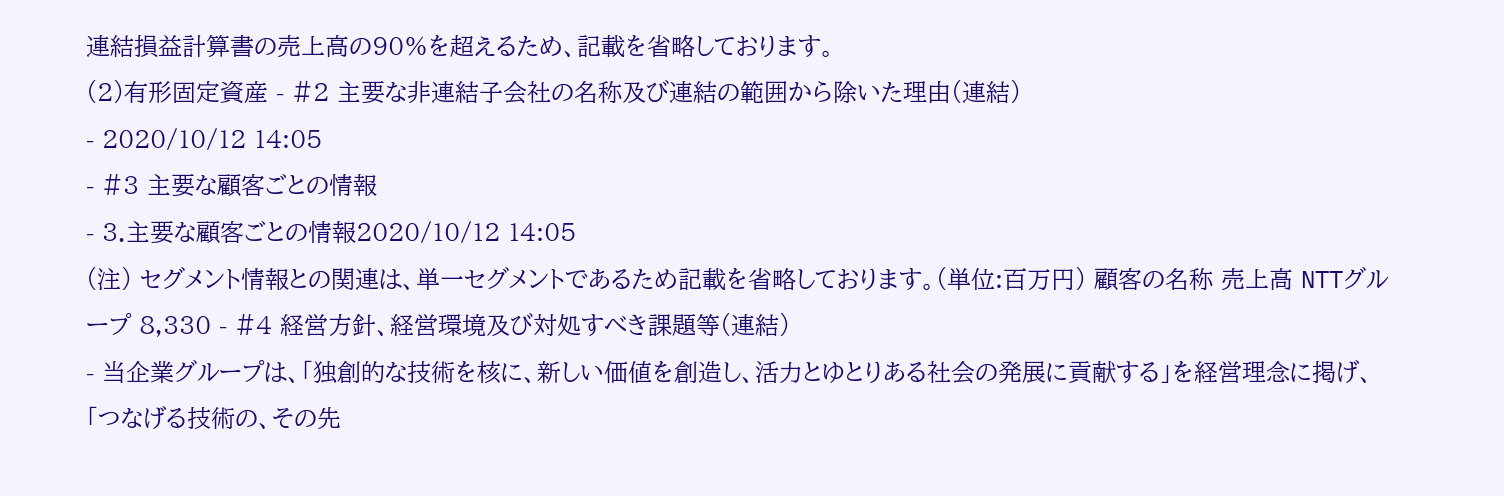連結損益計算書の売上高の90%を超えるため、記載を省略しております。
(2)有形固定資産 - #2 主要な非連結子会社の名称及び連結の範囲から除いた理由(連結)
- 2020/10/12 14:05
- #3 主要な顧客ごとの情報
- 3.主要な顧客ごとの情報2020/10/12 14:05
(注) セグメント情報との関連は、単一セグメントであるため記載を省略しております。(単位:百万円) 顧客の名称 売上高 NTTグループ 8,330 - #4 経営方針、経営環境及び対処すべき課題等(連結)
- 当企業グループは、「独創的な技術を核に、新しい価値を創造し、活力とゆとりある社会の発展に貢献する」を経営理念に掲げ、「つなげる技術の、その先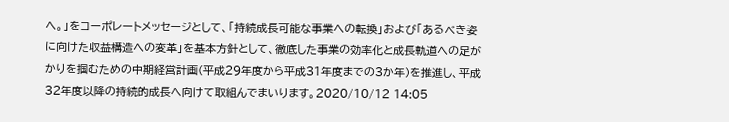へ。」をコーポレートメッセージとして、「持続成長可能な事業への転換」および「あるべき姿に向けた収益構造への変革」を基本方針として、徹底した事業の効率化と成長軌道への足がかりを掴むための中期経営計画(平成29年度から平成31年度までの3か年)を推進し、平成32年度以降の持続的成長へ向けて取組んでまいります。2020/10/12 14:05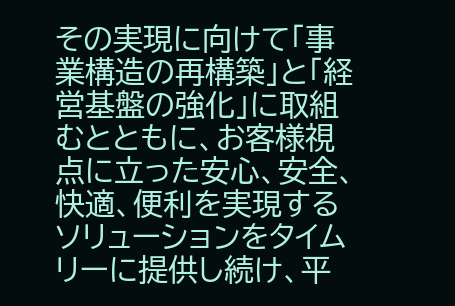その実現に向けて「事業構造の再構築」と「経営基盤の強化」に取組むとともに、お客様視点に立った安心、安全、快適、便利を実現するソリューションをタイムリーに提供し続け、平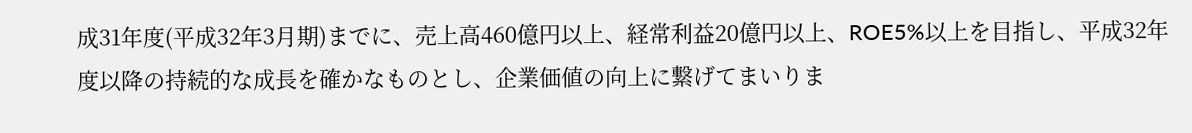成31年度(平成32年3月期)までに、売上高460億円以上、経常利益20億円以上、ROE5%以上を目指し、平成32年度以降の持続的な成長を確かなものとし、企業価値の向上に繋げてまいりま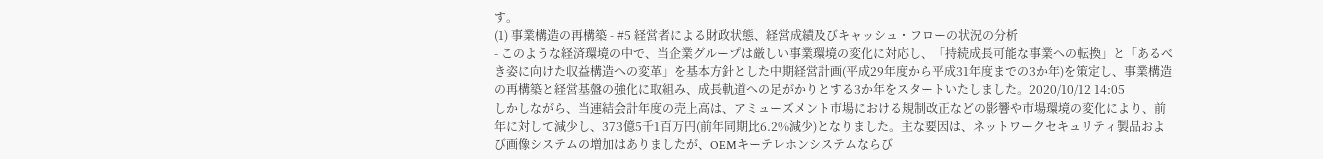す。
(1) 事業構造の再構築 - #5 経営者による財政状態、経営成績及びキャッシュ・フローの状況の分析
- このような経済環境の中で、当企業グループは厳しい事業環境の変化に対応し、「持続成長可能な事業への転換」と「あるべき姿に向けた収益構造への変革」を基本方針とした中期経営計画(平成29年度から平成31年度までの3か年)を策定し、事業構造の再構築と経営基盤の強化に取組み、成長軌道への足がかりとする3か年をスタートいたしました。2020/10/12 14:05
しかしながら、当連結会計年度の売上高は、アミューズメント市場における規制改正などの影響や市場環境の変化により、前年に対して減少し、373億5千1百万円(前年同期比6.2%減少)となりました。主な要因は、ネットワークセキュリティ製品および画像システムの増加はありましたが、OEMキーテレホンシステムならび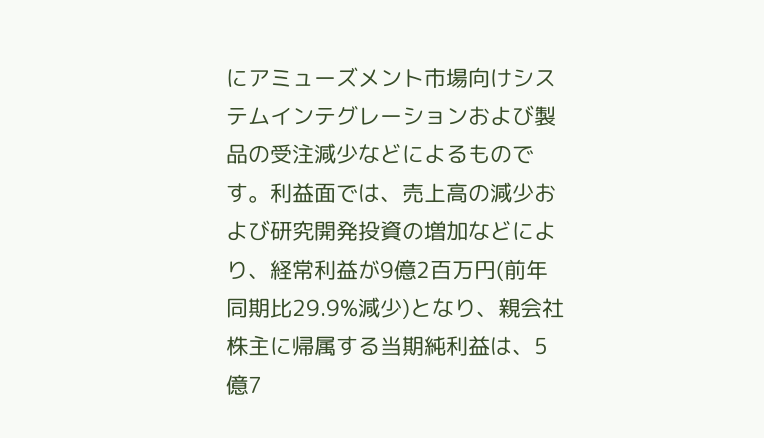にアミューズメント市場向けシステムインテグレーションおよび製品の受注減少などによるものです。利益面では、売上高の減少および研究開発投資の増加などにより、経常利益が9億2百万円(前年同期比29.9%減少)となり、親会社株主に帰属する当期純利益は、5億7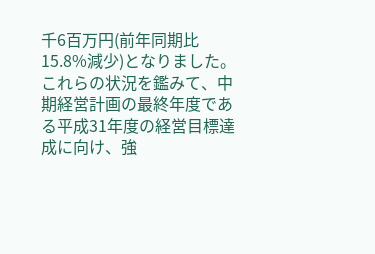千6百万円(前年同期比15.8%減少)となりました。
これらの状況を鑑みて、中期経営計画の最終年度である平成31年度の経営目標達成に向け、強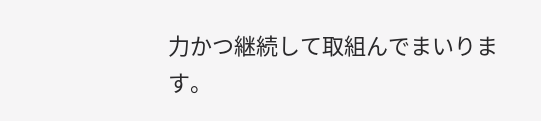力かつ継続して取組んでまいります。